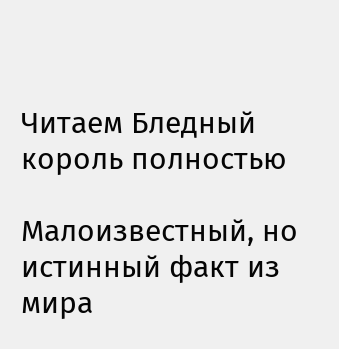Читаем Бледный король полностью

Малоизвестный, но истинный факт из мира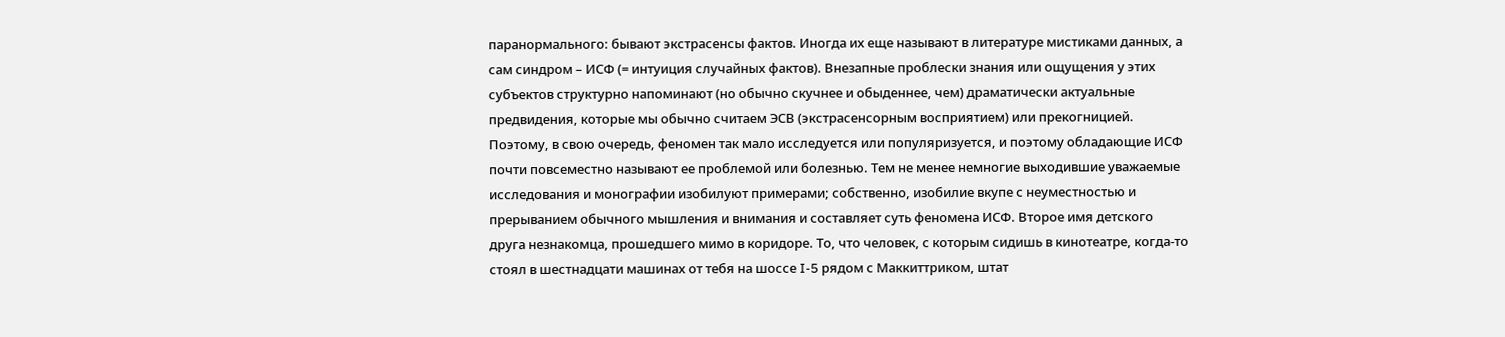паранормального: бывают экстрасенсы фактов. Иногда их еще называют в литературе мистиками данных, а сам синдром – ИСФ (= интуиция случайных фактов). Внезапные проблески знания или ощущения у этих субъектов структурно напоминают (но обычно скучнее и обыденнее, чем) драматически актуальные предвидения, которые мы обычно считаем ЭСВ (экстрасенсорным восприятием) или прекогницией. Поэтому, в свою очередь, феномен так мало исследуется или популяризуется, и поэтому обладающие ИСФ почти повсеместно называют ее проблемой или болезнью. Тем не менее немногие выходившие уважаемые исследования и монографии изобилуют примерами; собственно, изобилие вкупе с неуместностью и прерыванием обычного мышления и внимания и составляет суть феномена ИСФ. Второе имя детского друга незнакомца, прошедшего мимо в коридоре. То, что человек, с которым сидишь в кинотеатре, когда-то стоял в шестнадцати машинах от тебя на шоссе I-5 рядом с Маккиттриком, штат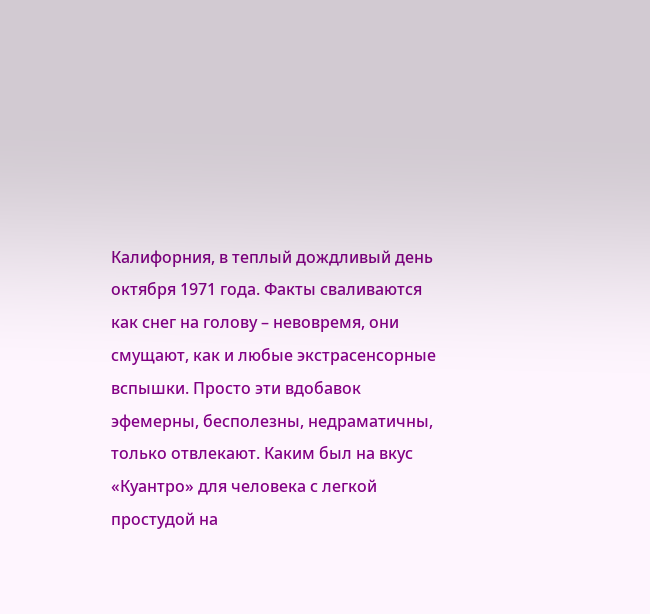Калифорния, в теплый дождливый день октября 1971 года. Факты сваливаются как снег на голову – невовремя, они смущают, как и любые экстрасенсорные вспышки. Просто эти вдобавок эфемерны, бесполезны, недраматичны, только отвлекают. Каким был на вкус «Куантро» для человека с легкой простудой на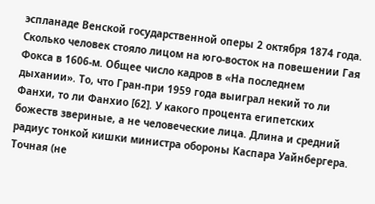эспланаде Венской государственной оперы 2 октября 1874 года. Сколько человек стояло лицом на юго-восток на повешении Гая Фокса в 1606-м. Общее число кадров в «На последнем дыхании». То, что Гран-при 1959 года выиграл некий то ли Фанхи, то ли Фанхио [62]. У какого процента египетских божеств звериные, а не человеческие лица. Длина и средний радиус тонкой кишки министра обороны Каспара Уайнбергера. Точная (не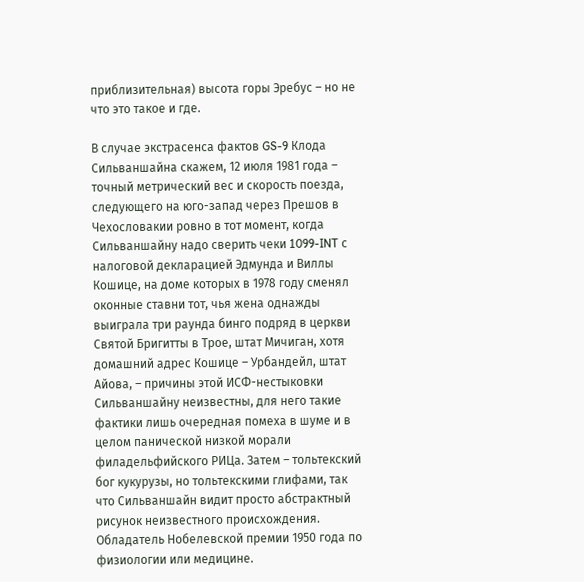приблизительная) высота горы Эребус – но не что это такое и где.

В случае экстрасенса фактов GS-9 Клода Сильваншайна скажем, 12 июля 1981 года – точный метрический вес и скорость поезда, следующего на юго-запад через Прешов в Чехословакии ровно в тот момент, когда Сильваншайну надо сверить чеки 1099-INT с налоговой декларацией Эдмунда и Виллы Кошице, на доме которых в 1978 году сменял оконные ставни тот, чья жена однажды выиграла три раунда бинго подряд в церкви Святой Бригитты в Трое, штат Мичиган, хотя домашний адрес Кошице – Урбандейл, штат Айова, – причины этой ИСФ-нестыковки Сильваншайну неизвестны, для него такие фактики лишь очередная помеха в шуме и в целом панической низкой морали филадельфийского РИЦа. Затем – тольтекский бог кукурузы, но тольтекскими глифами, так что Сильваншайн видит просто абстрактный рисунок неизвестного происхождения. Обладатель Нобелевской премии 1950 года по физиологии или медицине.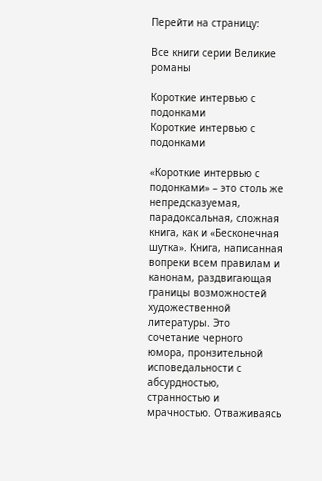Перейти на страницу:

Все книги серии Великие романы

Короткие интервью с подонками
Короткие интервью с подонками

«Короткие интервью с подонками» – это столь же непредсказуемая, парадоксальная, сложная книга, как и «Бесконечная шутка». Книга, написанная вопреки всем правилам и канонам, раздвигающая границы возможностей художественной литературы. Это сочетание черного юмора, пронзительной исповедальности с абсурдностью, странностью и мрачностью. Отваживаясь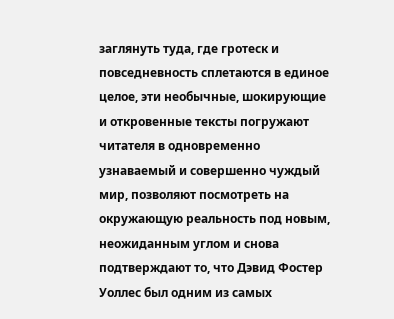заглянуть туда, где гротеск и повседневность сплетаются в единое целое, эти необычные, шокирующие и откровенные тексты погружают читателя в одновременно узнаваемый и совершенно чуждый мир, позволяют посмотреть на окружающую реальность под новым, неожиданным углом и снова подтверждают то, что Дэвид Фостер Уоллес был одним из самых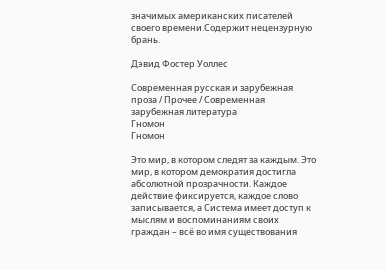значимых американских писателей своего времени.Содержит нецензурную брань.

Дэвид Фостер Уоллес

Современная русская и зарубежная проза / Прочее / Современная зарубежная литература
Гномон
Гномон

Это мир, в котором следят за каждым. Это мир, в котором демократия достигла абсолютной прозрачности. Каждое действие фиксируется, каждое слово записывается, а Система имеет доступ к мыслям и воспоминаниям своих граждан – всё во имя существования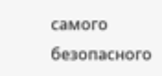самого безопасного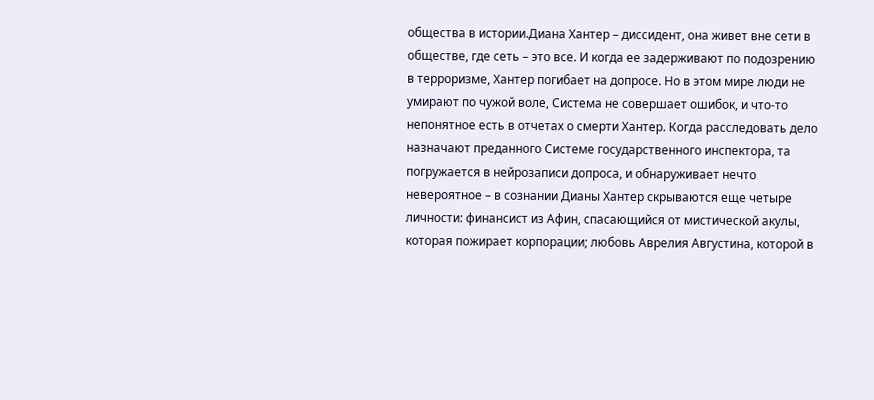общества в истории.Диана Хантер – диссидент, она живет вне сети в обществе, где сеть – это все. И когда ее задерживают по подозрению в терроризме, Хантер погибает на допросе. Но в этом мире люди не умирают по чужой воле, Система не совершает ошибок, и что-то непонятное есть в отчетах о смерти Хантер. Когда расследовать дело назначают преданного Системе государственного инспектора, та погружается в нейрозаписи допроса, и обнаруживает нечто невероятное – в сознании Дианы Хантер скрываются еще четыре личности: финансист из Афин, спасающийся от мистической акулы, которая пожирает корпорации; любовь Аврелия Августина, которой в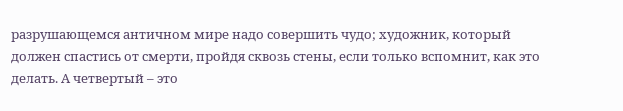разрушающемся античном мире надо совершить чудо; художник, который должен спастись от смерти, пройдя сквозь стены, если только вспомнит, как это делать. А четвертый – это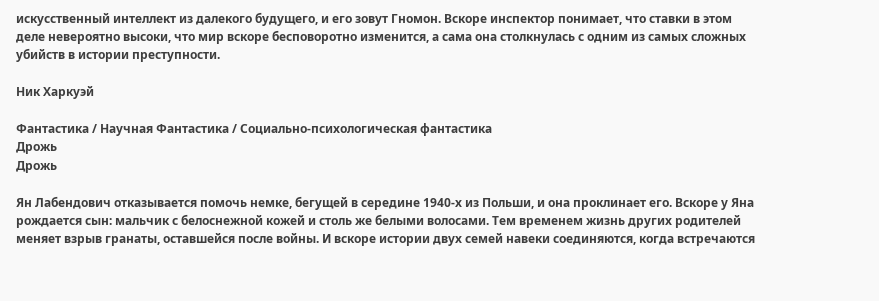искусственный интеллект из далекого будущего, и его зовут Гномон. Вскоре инспектор понимает, что ставки в этом деле невероятно высоки, что мир вскоре бесповоротно изменится, а сама она столкнулась с одним из самых сложных убийств в истории преступности.

Ник Харкуэй

Фантастика / Научная Фантастика / Социально-психологическая фантастика
Дрожь
Дрожь

Ян Лабендович отказывается помочь немке, бегущей в середине 1940-х из Польши, и она проклинает его. Вскоре у Яна рождается сын: мальчик с белоснежной кожей и столь же белыми волосами. Тем временем жизнь других родителей меняет взрыв гранаты, оставшейся после войны. И вскоре истории двух семей навеки соединяются, когда встречаются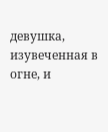девушка, изувеченная в огне, и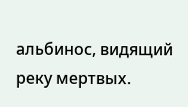альбинос, видящий реку мертвых.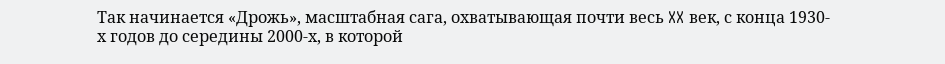Так начинается «Дрожь», масштабная сага, охватывающая почти весь XX век, с конца 1930-х годов до середины 2000-х, в которой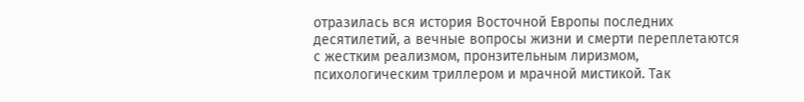отразилась вся история Восточной Европы последних десятилетий, а вечные вопросы жизни и смерти переплетаются с жестким реализмом, пронзительным лиризмом, психологическим триллером и мрачной мистикой. Так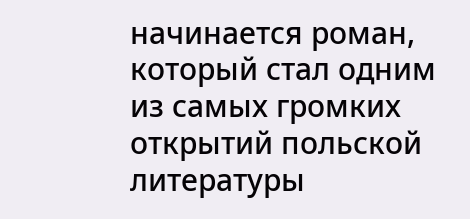начинается роман, который стал одним из самых громких открытий польской литературы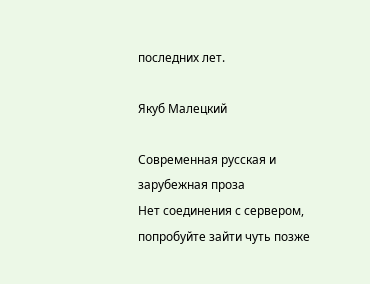последних лет.

Якуб Малецкий

Современная русская и зарубежная проза
Нет соединения с сервером, попробуйте зайти чуть позже